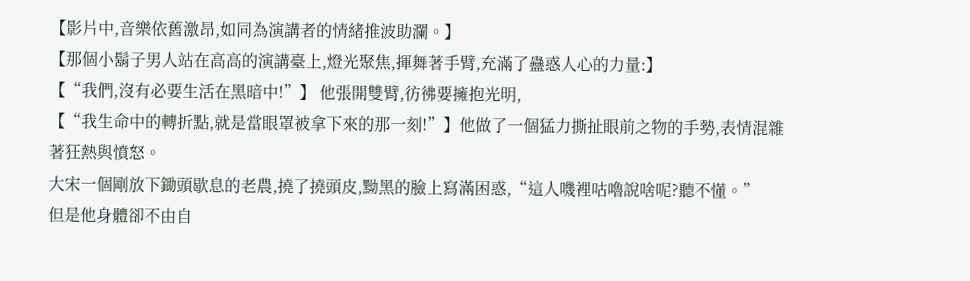【影片中,音樂依舊激昂,如同為演講者的情緒推波助瀾。】
【那個小鬍子男人站在高高的演講臺上,燈光聚焦,揮舞著手臂,充滿了蠱惑人心的力量:】
【“我們,沒有必要生活在黑暗中!”】 他張開雙臂,彷彿要擁抱光明,
【“我生命中的轉折點,就是當眼罩被拿下來的那一刻!”】他做了一個猛力撕扯眼前之物的手勢,表情混雜著狂熱與憤怒。
大宋一個剛放下鋤頭歇息的老農,撓了撓頭皮,黝黑的臉上寫滿困惑,“這人嘰裡咕嚕說啥呢?聽不懂。”
但是他身體卻不由自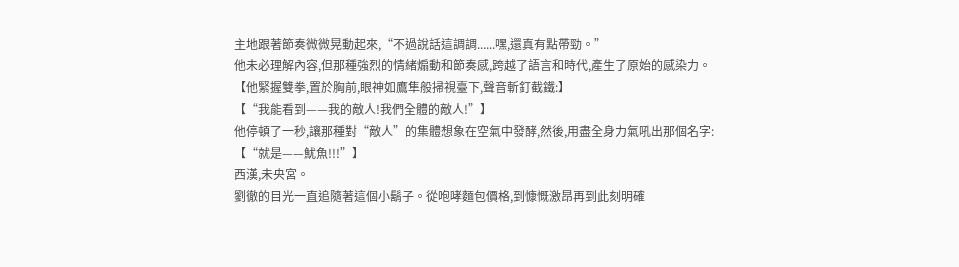主地跟著節奏微微晃動起來,“不過說話這調調......嘿,還真有點帶勁。”
他未必理解內容,但那種強烈的情緒煽動和節奏感,跨越了語言和時代,產生了原始的感染力。
【他緊握雙拳,置於胸前,眼神如鷹隼般掃視臺下,聲音斬釘截鐵:】
【“我能看到——我的敵人!我們全體的敵人!”】
他停頓了一秒,讓那種對“敵人”的集體想象在空氣中發酵,然後,用盡全身力氣吼出那個名字:
【“就是——魷魚!!!”】
西漢,未央宮。
劉徹的目光一直追隨著這個小鬍子。從咆哮麵包價格,到慷慨激昂再到此刻明確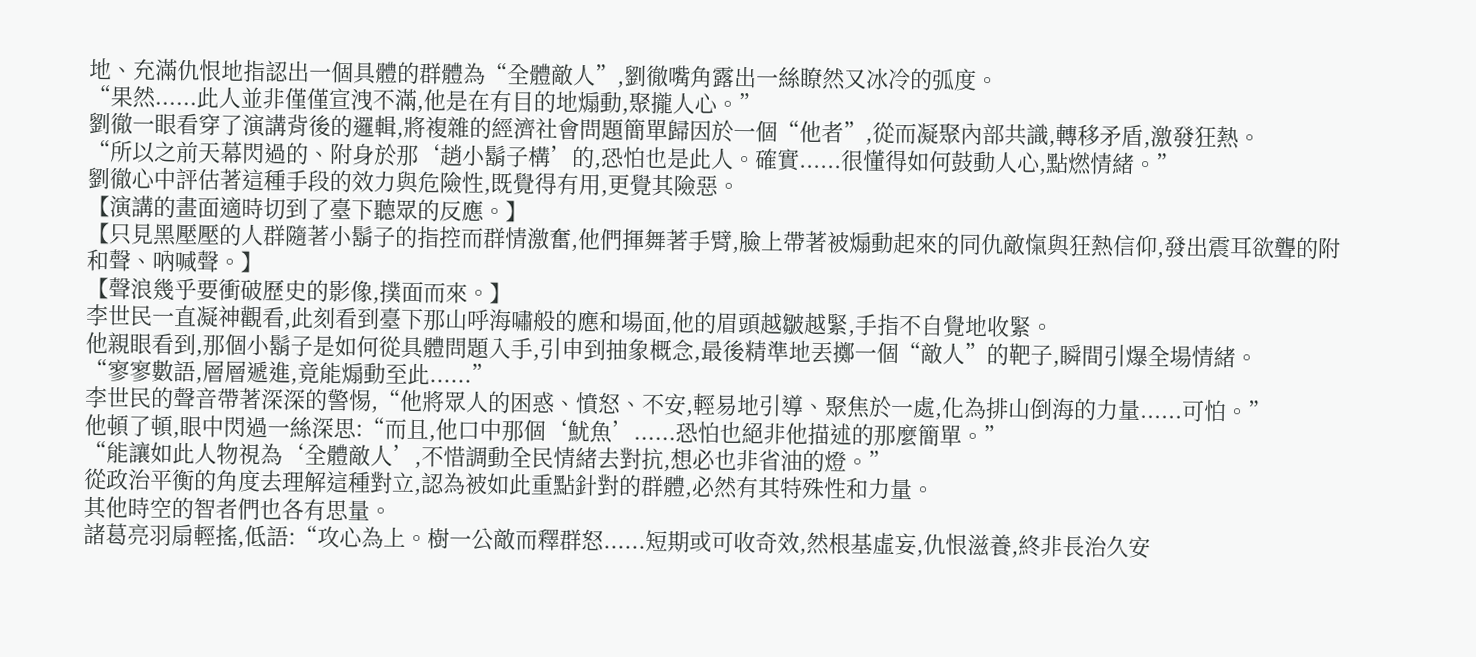地、充滿仇恨地指認出一個具體的群體為“全體敵人”,劉徹嘴角露出一絲瞭然又冰冷的弧度。
“果然......此人並非僅僅宣洩不滿,他是在有目的地煽動,聚攏人心。”
劉徹一眼看穿了演講背後的邏輯,將複雜的經濟社會問題簡單歸因於一個“他者”,從而凝聚內部共識,轉移矛盾,激發狂熱。
“所以之前天幕閃過的、附身於那‘趙小鬍子構’的,恐怕也是此人。確實......很懂得如何鼓動人心,點燃情緒。”
劉徹心中評估著這種手段的效力與危險性,既覺得有用,更覺其險惡。
【演講的畫面適時切到了臺下聽眾的反應。】
【只見黑壓壓的人群隨著小鬍子的指控而群情激奮,他們揮舞著手臂,臉上帶著被煽動起來的同仇敵愾與狂熱信仰,發出震耳欲聾的附和聲、吶喊聲。】
【聲浪幾乎要衝破歷史的影像,撲面而來。】
李世民一直凝神觀看,此刻看到臺下那山呼海嘯般的應和場面,他的眉頭越皺越緊,手指不自覺地收緊。
他親眼看到,那個小鬍子是如何從具體問題入手,引申到抽象概念,最後精準地丟擲一個“敵人”的靶子,瞬間引爆全場情緒。
“寥寥數語,層層遞進,竟能煽動至此......”
李世民的聲音帶著深深的警惕,“他將眾人的困惑、憤怒、不安,輕易地引導、聚焦於一處,化為排山倒海的力量......可怕。”
他頓了頓,眼中閃過一絲深思:“而且,他口中那個‘魷魚’......恐怕也絕非他描述的那麼簡單。”
“能讓如此人物視為‘全體敵人’,不惜調動全民情緒去對抗,想必也非省油的燈。”
從政治平衡的角度去理解這種對立,認為被如此重點針對的群體,必然有其特殊性和力量。
其他時空的智者們也各有思量。
諸葛亮羽扇輕搖,低語:“攻心為上。樹一公敵而釋群怒......短期或可收奇效,然根基虛妄,仇恨滋養,終非長治久安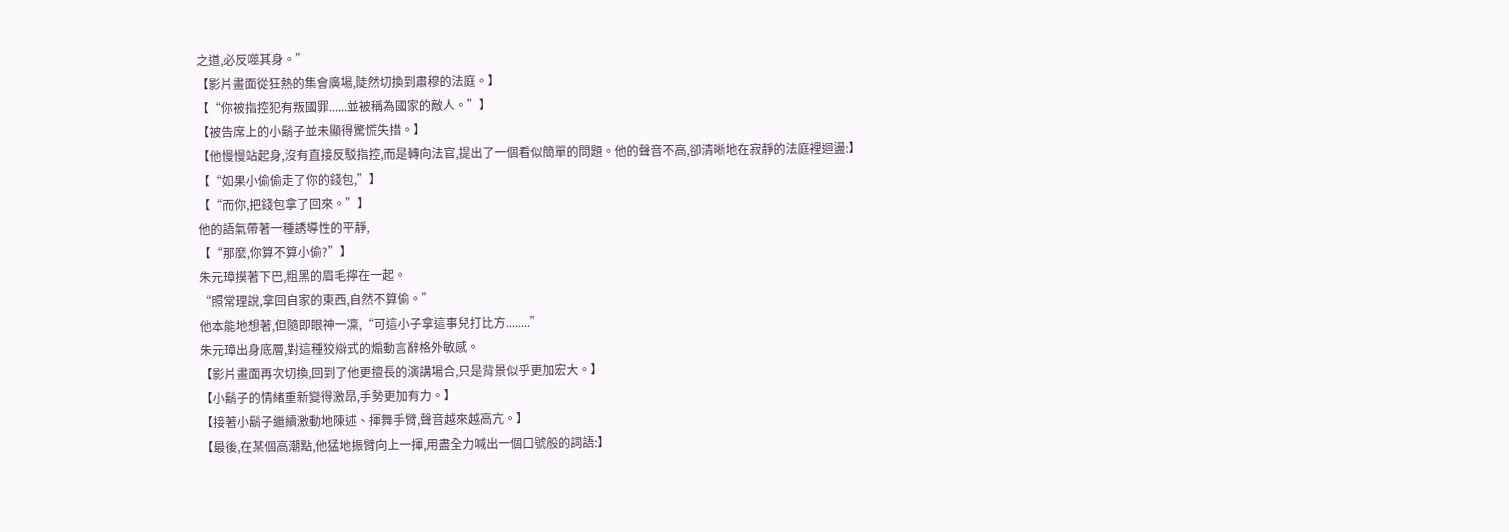之道,必反噬其身。”
【影片畫面從狂熱的集會廣場,陡然切換到肅穆的法庭。】
【“你被指控犯有叛國罪......並被稱為國家的敵人。”】
【被告席上的小鬍子並未顯得驚慌失措。】
【他慢慢站起身,沒有直接反駁指控,而是轉向法官,提出了一個看似簡單的問題。他的聲音不高,卻清晰地在寂靜的法庭裡迴盪:】
【“如果小偷偷走了你的錢包,”】
【“而你,把錢包拿了回來。”】
他的語氣帶著一種誘導性的平靜,
【“那麼,你算不算小偷?”】
朱元璋摸著下巴,粗黑的眉毛擰在一起。
“照常理說,拿回自家的東西,自然不算偷。”
他本能地想著,但隨即眼神一凜,“可這小子拿這事兒打比方........”
朱元璋出身底層,對這種狡辯式的煽動言辭格外敏感。
【影片畫面再次切換,回到了他更擅長的演講場合,只是背景似乎更加宏大。】
【小鬍子的情緒重新變得激昂,手勢更加有力。】
【接著小鬍子繼續激動地陳述、揮舞手臂,聲音越來越高亢。】
【最後,在某個高潮點,他猛地振臂向上一揮,用盡全力喊出一個口號般的詞語:】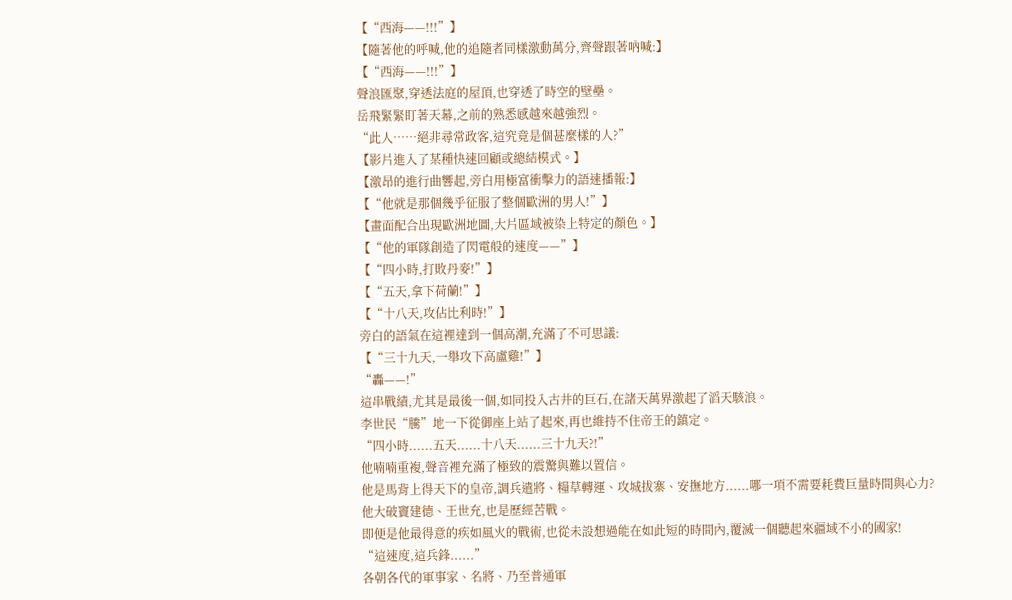【“西海——!!!”】
【隨著他的呼喊,他的追隨者同樣激動萬分,齊聲跟著吶喊:】
【“西海——!!!”】
聲浪匯聚,穿透法庭的屋頂,也穿透了時空的壁壘。
岳飛緊緊盯著天幕,之前的熟悉感越來越強烈。
“此人……絕非尋常政客,這究竟是個甚麼樣的人?”
【影片進入了某種快速回顧或總結模式。】
【激昂的進行曲響起,旁白用極富衝擊力的語速播報:】
【“他就是那個幾乎征服了整個歐洲的男人!”】
【畫面配合出現歐洲地圖,大片區域被染上特定的顏色。】
【“他的軍隊創造了閃電般的速度——”】
【“四小時,打敗丹麥!”】
【“五天,拿下荷蘭!”】
【“十八天,攻佔比利時!”】
旁白的語氣在這裡達到一個高潮,充滿了不可思議:
【“三十九天,一舉攻下高盧雞!”】
“轟——!”
這串戰績,尤其是最後一個,如同投入古井的巨石,在諸天萬界激起了滔天駭浪。
李世民“騰”地一下從御座上站了起來,再也維持不住帝王的鎮定。
“四小時......五天......十八天......三十九天?!”
他喃喃重複,聲音裡充滿了極致的震驚與難以置信。
他是馬背上得天下的皇帝,調兵遣將、糧草轉運、攻城拔寨、安撫地方......哪一項不需要耗費巨量時間與心力?
他大破竇建德、王世充,也是歷經苦戰。
即便是他最得意的疾如風火的戰術,也從未設想過能在如此短的時間內,覆滅一個聽起來疆域不小的國家!
“這速度,這兵鋒......”
各朝各代的軍事家、名將、乃至普通軍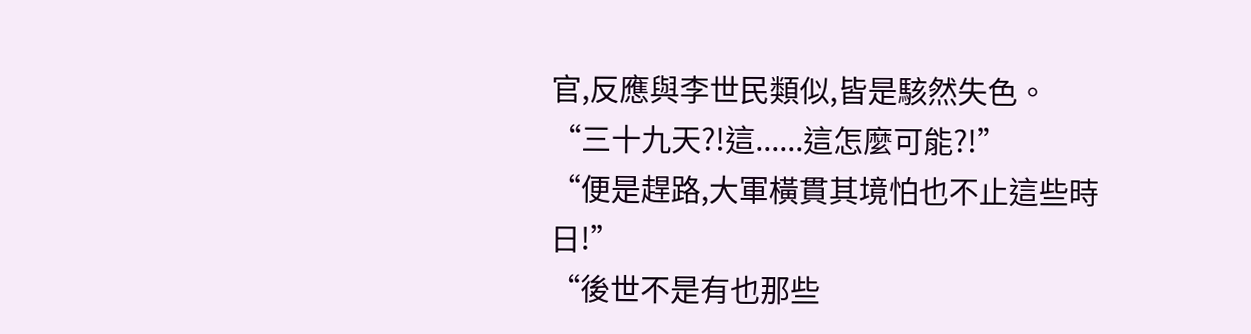官,反應與李世民類似,皆是駭然失色。
“三十九天?!這......這怎麼可能?!”
“便是趕路,大軍橫貫其境怕也不止這些時日!”
“後世不是有也那些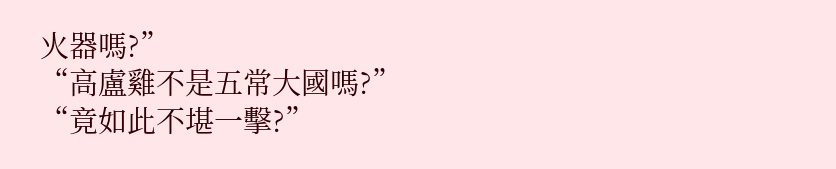火器嗎?”
“高盧雞不是五常大國嗎?”
“竟如此不堪一擊?”